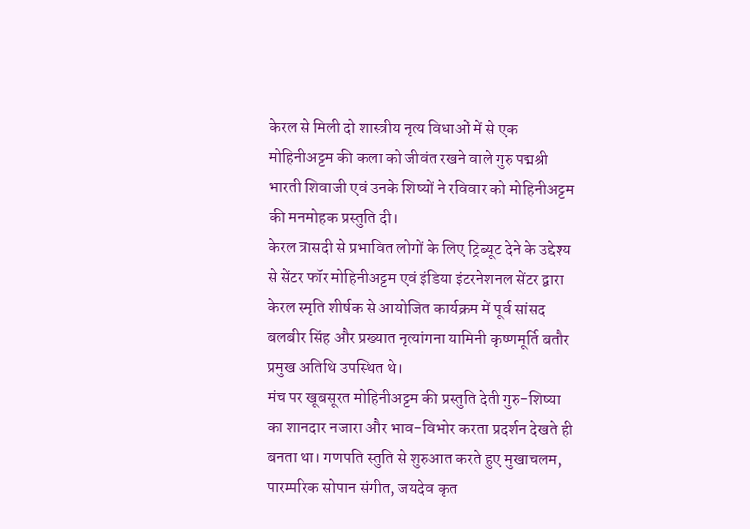केरल से मिली दो शास्त्रीय नृत्य विधाओं में से एक मोहिनीअट्टम की कला को जीवंत रखने वाले गुरु पद्मश्री भारती शिवाजी एवं उनके शिष्यों ने रविवार को मोहिनीअट्टम की मनमोहक प्रस्तुति दी।
केरल त्रासदी से प्रभावित लोगों के लिए ट्रिब्यूट देने के उद्देश्य से सेंटर फॉर मोहिनीअट्टम एवं इंडिया इंटरनेशनल सेंटर द्वारा केरल स्मृति शीर्षक से आयोजित कार्यक्रम में पूर्व सांसद बलबीर सिंह और प्रख्यात नृत्यांगना यामिनी कृष्णमूर्ति बतौर प्रमुख अतिथि उपस्थित थे।
मंच पर खूबसूरत मोहिनीअट्टम की प्रस्तुति देती गुरु-शिष्या का शानदार नजारा और भाव-विभोर करता प्रदर्शन देखते ही बनता था। गणपति स्तुति से शुरुआत करते हुए मुखाचलम, पारम्परिक सोपान संगीत, जयदेव कृत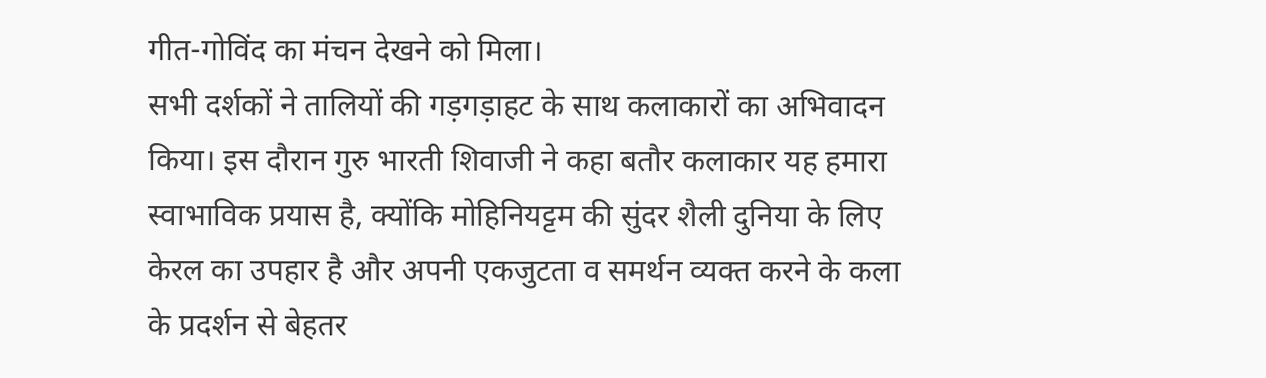गीत-गोविंद का मंचन देखने को मिला।
सभी दर्शकों ने तालियों की गड़गड़ाहट के साथ कलाकारों का अभिवादन किया। इस दौरान गुरु भारती शिवाजी ने कहा बतौर कलाकार यह हमारा स्वाभाविक प्रयास है, क्योंकि मोहिनियट्टम की सुंदर शैली दुनिया के लिए केरल का उपहार है और अपनी एकजुटता व समर्थन व्यक्त करने के कला के प्रदर्शन से बेहतर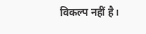विकल्प नहीं है।